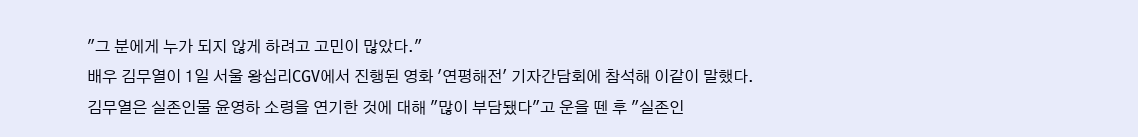"그 분에게 누가 되지 않게 하려고 고민이 많았다."
배우 김무열이 1일 서울 왕십리CGV에서 진행된 영화 '연평해전' 기자간담회에 참석해 이같이 말했다.
김무열은 실존인물 윤영하 소령을 연기한 것에 대해 "많이 부담됐다"고 운을 뗀 후 "실존인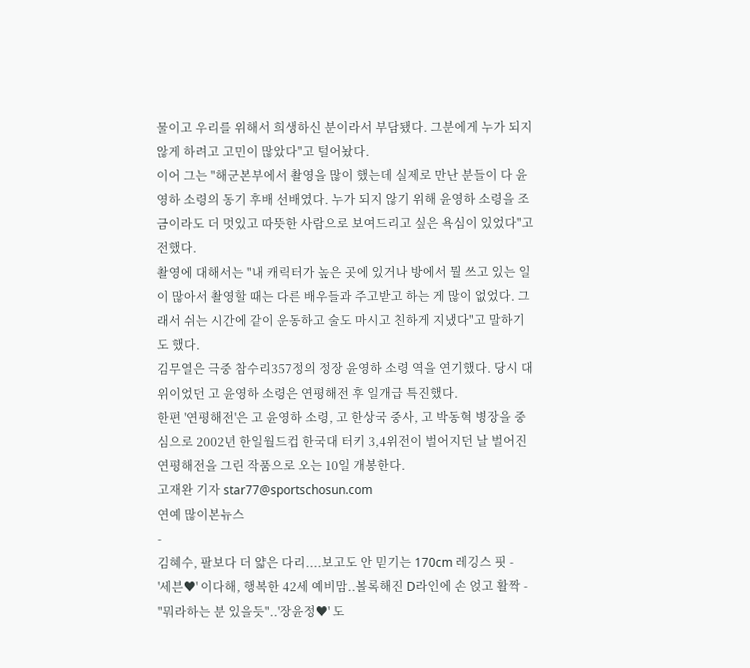물이고 우리를 위해서 희생하신 분이라서 부담됐다. 그분에게 누가 되지 않게 하려고 고민이 많았다"고 털어놨다.
이어 그는 "해군본부에서 촬영을 많이 했는데 실제로 만난 분들이 다 윤영하 소령의 동기 후배 선배였다. 누가 되지 않기 위해 윤영하 소령을 조금이라도 더 멋있고 따뜻한 사람으로 보여드리고 싶은 욕심이 있었다"고 전했다.
촬영에 대해서는 "내 캐릭터가 높은 곳에 있거나 방에서 뭘 쓰고 있는 일이 많아서 촬영할 때는 다른 배우들과 주고받고 하는 게 많이 없었다. 그래서 쉬는 시간에 같이 운동하고 술도 마시고 친하게 지냈다"고 말하기도 했다.
김무열은 극중 참수리357정의 정장 윤영하 소령 역을 연기했다. 당시 대위이었던 고 윤영하 소령은 연평해전 후 일개급 특진했다.
한편 '연평해전'은 고 윤영하 소령, 고 한상국 중사, 고 박동혁 병장을 중심으로 2002년 한일월드컵 한국대 터키 3,4위전이 벌어지던 날 벌어진 연평해전을 그린 작품으로 오는 10일 개봉한다.
고재완 기자 star77@sportschosun.com
연예 많이본뉴스
-
김혜수, 팔보다 더 얇은 다리....보고도 안 믿기는 170cm 레깅스 핏 -
'세븐♥' 이다해, 행복한 42세 예비맘..볼록해진 D라인에 손 얹고 활짝 -
"뭐라하는 분 있을듯"..'장윤정♥' 도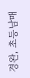경완, 초등남매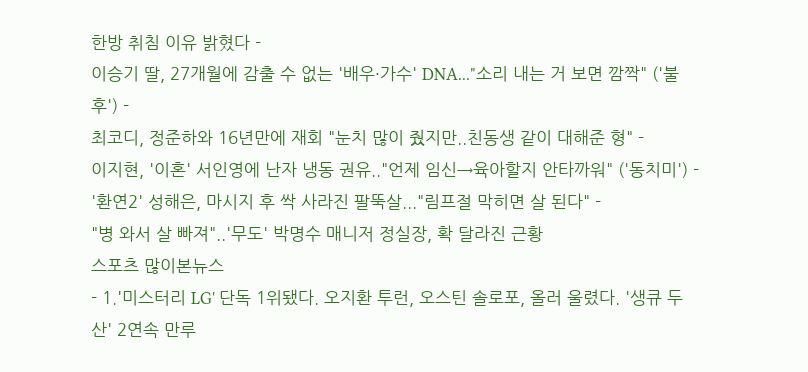한방 취침 이유 밝혔다 -
이승기 딸, 27개월에 감출 수 없는 '배우·가수' DNA..."소리 내는 거 보면 깜짝" ('불후') -
최코디, 정준하와 16년만에 재회 "눈치 많이 줬지만..친동생 같이 대해준 형" -
이지현, '이혼' 서인영에 난자 냉동 권유.."언제 임신→육아할지 안타까워" ('동치미') -
'환연2' 성해은, 마시지 후 싹 사라진 팔뚝살..."림프절 막히면 살 된다" -
"병 와서 살 빠져"..'무도' 박명수 매니저 정실장, 확 달라진 근황
스포츠 많이본뉴스
- 1.'미스터리 LG' 단독 1위됐다. 오지환 투런, 오스틴 솔로포, 올러 울렸다. '생큐 두산' 2연속 만루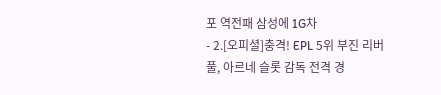포 역전패 삼성에 1G차
- 2.[오피셜]충격! EPL 5위 부진 리버풀, 아르네 슬롯 감독 전격 경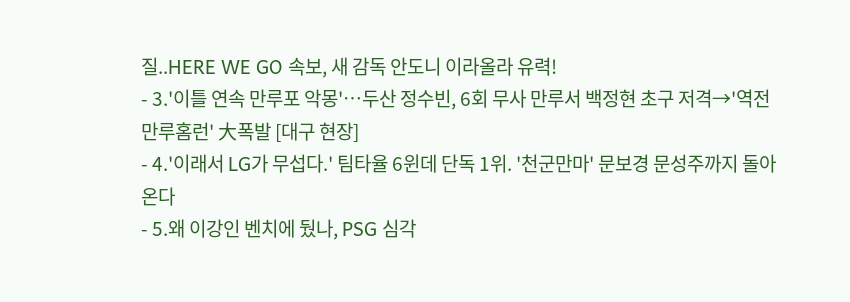질..HERE WE GO 속보, 새 감독 안도니 이라올라 유력!
- 3.'이틀 연속 만루포 악몽'…두산 정수빈, 6회 무사 만루서 백정현 초구 저격→'역전 만루홈런' 大폭발 [대구 현장]
- 4.'이래서 LG가 무섭다.' 팀타율 6윈데 단독 1위. '천군만마' 문보경 문성주까지 돌아온다
- 5.왜 이강인 벤치에 뒀나, PSG 심각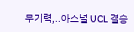무기력,..아스널 UCL 결승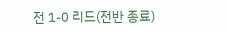전 1-0 리드(전반 종료)